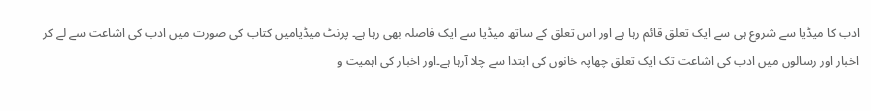ادب کا میڈیا سے شروع ہی سے ایک تعلق قائم رہا ہے اور اس تعلق کے ساتھ میڈیا سے ایک فاصلہ بھی رہا ہے۔ پرنٹ میڈیامیں کتاب کی صورت میں ادب کی اشاعت سے لے کر اخبار اور رسالوں میں ادب کی اشاعت تک ایک تعلق چھاپہ خانوں کی ابتدا سے چلا آرہا ہے۔اور اخبار کی اہمیت و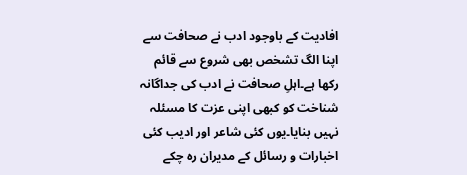افادیت کے باوجود ادب نے صحافت سے اپنا الگ تشخص بھی شروع سے قائم رکھا ہے۔اہلِ صحافت نے ادب کی جداگانہ شناخت کو کبھی اپنی عزت کا مسئلہ نہیں بنایا۔یوں کئی شاعر اور ادیب کئی اخبارات و رسائل کے مدیران رہ چکے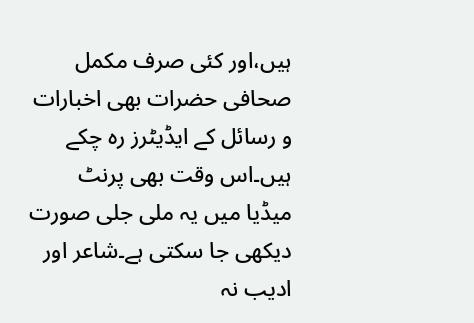ہیں،اور کئی صرف مکمل صحافی حضرات بھی اخبارات و رسائل کے ایڈیٹرز رہ چکے ہیں۔اس وقت بھی پرنٹ میڈیا میں یہ ملی جلی صورت دیکھی جا سکتی ہے۔شاعر اور ادیب نہ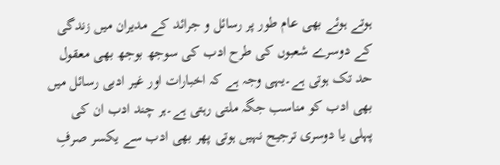ہوتے ہوئے بھی عام طور پر رسائل و جرائد کے مدیران میں زندگی کے دوسرے شعبوں کی طرح ادب کی سوجھ بوجھ بھی معقول حد تک ہوتی ہے۔یہی وجہ ہے کہ اخبارات اور غیر ادبی رسائل میں بھی ادب کو مناسب جگہ ملتی رہتی ہے۔ہر چند ادب ان کی پہلی یا دوسری ترجیح نہیں ہوتی پھر بھی ادب سے یکسر صرفِ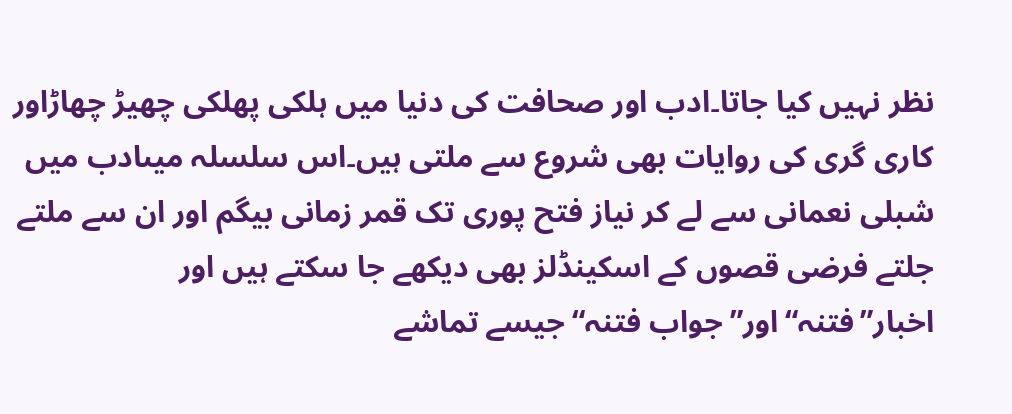نظر نہیں کیا جاتا۔ادب اور صحافت کی دنیا میں ہلکی پھلکی چھیڑ چھاڑاور کاری گری کی روایات بھی شروع سے ملتی ہیں۔اس سلسلہ میںادب میں شبلی نعمانی سے لے کر نیاز فتح پوری تک قمر زمانی بیگم اور ان سے ملتے جلتے فرضی قصوں کے اسکینڈلز بھی دیکھے جا سکتے ہیں اور اخبار”فتنہ“اور”جواب فتنہ“جیسے تماشے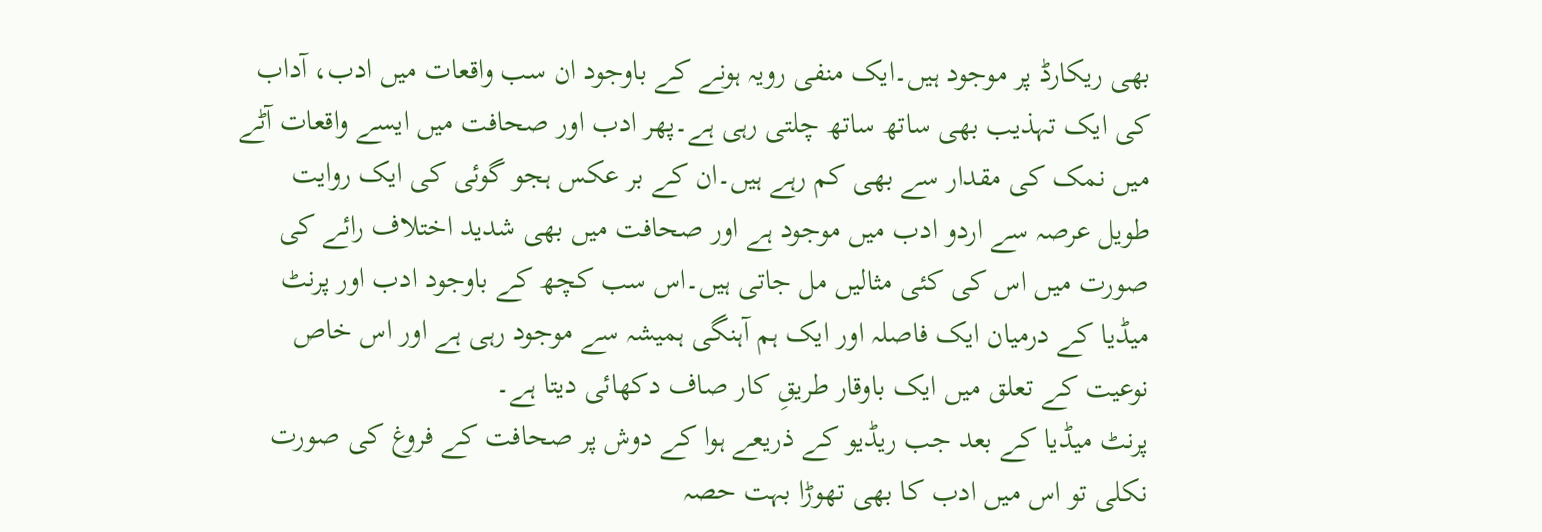بھی ریکارڈ پر موجود ہیں۔ایک منفی رویہ ہونے کے باوجود ان سب واقعات میں ادب، آداب کی ایک تہذیب بھی ساتھ ساتھ چلتی رہی ہے۔پھر ادب اور صحافت میں ایسے واقعات آٹے میں نمک کی مقدار سے بھی کم رہے ہیں۔ان کے بر عکس ہجو گوئی کی ایک روایت طویل عرصہ سے اردو ادب میں موجود ہے اور صحافت میں بھی شدید اختلاف رائے کی صورت میں اس کی کئی مثالیں مل جاتی ہیں۔اس سب کچھ کے باوجود ادب اور پرنٹ میڈیا کے درمیان ایک فاصلہ اور ایک ہم آہنگی ہمیشہ سے موجود رہی ہے اور اس خاص نوعیت کے تعلق میں ایک باوقار طریقِ کار صاف دکھائی دیتا ہے۔
پرنٹ میڈیا کے بعد جب ریڈیو کے ذریعے ہوا کے دوش پر صحافت کے فروغ کی صورت نکلی تو اس میں ادب کا بھی تھوڑا بہت حصہ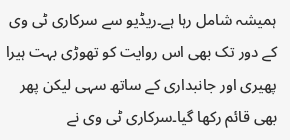ہمیشہ شامل رہا ہے۔ریڈیو سے سرکاری ٹی وی کے دور تک بھی اس روایت کو تھوڑی بہت ہیرا پھیری اور جانبداری کے ساتھ سہی لیکن پھر بھی قائم رکھا گیا۔سرکاری ٹی وی نے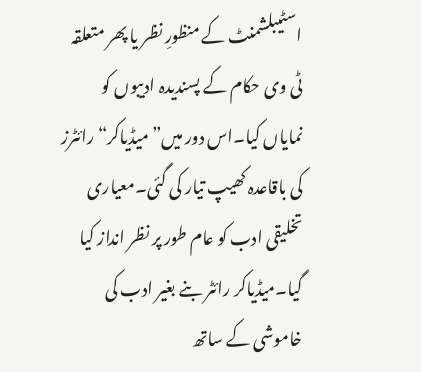اسٹیبلشمنٹ کے منظورِ نظر یا پھر متعلقہ ٹی وی حکام کے پسندیدہ ادیبوں کو نمایاں کیا۔اس دور میں” میڈیاکر“ رائٹرز کی باقاعدہ کھیپ تیار کی گئی۔معیاری تخلیقی ادب کو عام طور پر نظر انداز کیا گیا۔میڈیاکر رائٹر بنے بغیر ادب کی خاموشی کے ساتھ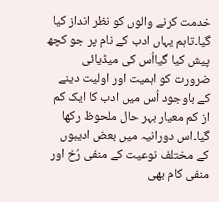خدمت کرنے والوں کو نظر انداز کیا گیا۔تاہم یہاں ادب کے نام پر جو کچھ پیش کیا گیااُس کی میڈیائی ضرورت کو اہمیت اور اولیت دینے کے باوجود اُس میں ادب کا ایک کم از کم معیار بہر حال ملحوظ رکھا گیا۔اس دورانیہ میں بعض ادیبوں کے مختلف نوعیت کے منفی رُخ اور منفی کام بھی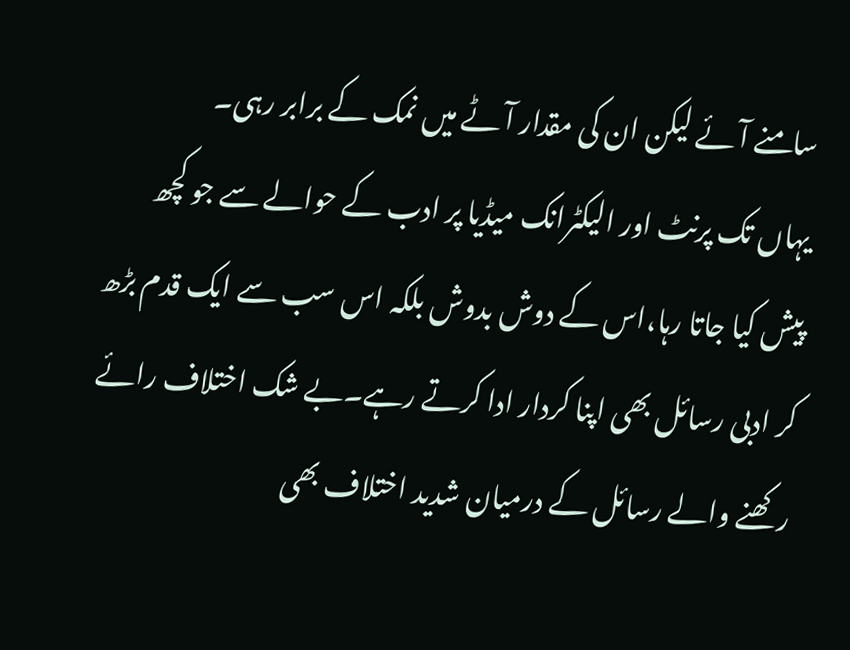سامنے آئے لیکن ان کی مقدار آٹے میں نمک کے برابر رہی۔
یہاں تک پرنٹ اور الیکٹرانک میڈیا پر ادب کے حوالے سے جو کچھ پیش کیا جاتا رہا،اس کے دوش بدوش بلکہ اس سب سے ایک قدم بڑھ کر ادبی رسائل بھی اپنا کردار ادا کرتے رہے۔بے شک اختلاف رائے رکھنے والے رسائل کے درمیان شدید اختلاف بھی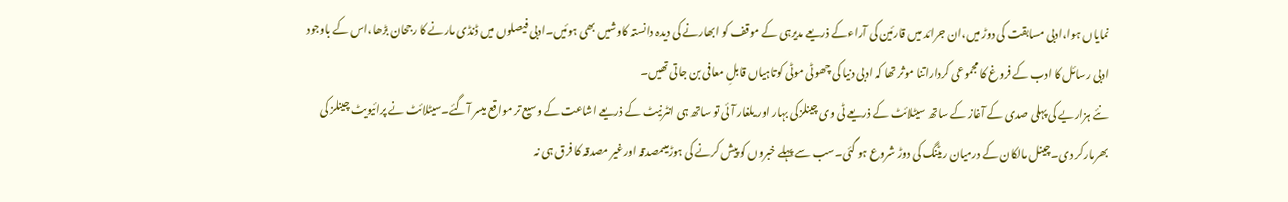نمایاں ہوا،ادبی مسابقت کی دوڑ میں،ان جرائد میں قارئین کی آراءکے ذریعے مدیرہی کے موقف کو ابھارنے کی دیدہ دانستہ کاوشیں بھی ہوئیں۔ادبی فیصلوں میں ڈنڈی مارنے کا رجحان بڑھا،اس کے باوجود ادبی رسائل کا ادب کے فروغ کا مجموعی کرداراتنا موثر تھا کہ ادبی دنیا کی چھوٹی موٹی کوتاہیاں قابلِ معافی بن جاتی تھیں۔
نئے ہزاریے کی پہلی صدی کے آغاز کے ساتھ سیٹلائٹ کے ذریعے ٹی وی چینلزکی بہار اور یلغار آئی تو ساتھ ہی انٹرنیٹ کے ذریعے اشاعت کے وسیع تر مواقع میسر آگئے۔سیٹلائٹ نے پرائیویٹ چینلز کی بھرمارکر دی۔چینل مالکان کے درمیان ریٹنگ کی دوڑ شروع ہو گئی۔سب سے پہلے خبروں کو پیش کرنے کی ہوڑمیںمصدقہ اورغیر مصدقہ کا فرق ہی نہ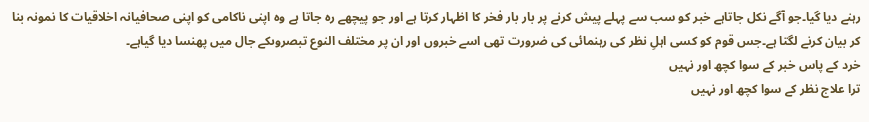رہنے دیا گیا۔جو آگے نکل جاتاہے خبر کو سب سے پہلے پیش کرنے پر بار بار فخر کا اظہار کرتا ہے اور جو پیچھے رہ جاتا ہے وہ اپنی ناکامی کو اپنی صحافیانہ اخلاقیات کا نمونہ بنا کر بیان کرنے لگتا ہے۔جس قوم کو کسی اہلِ نظر کی رہنمائی کی ضرورت تھی اسے خبروں اور ان پر مختلف النوع تبصروںکے جال میں پھنسا دیا گیاہے۔
خرد کے پاس خبر کے سوا کچھ اور نہیں
ترا علاج نظر کے سوا کچھ اور نہیں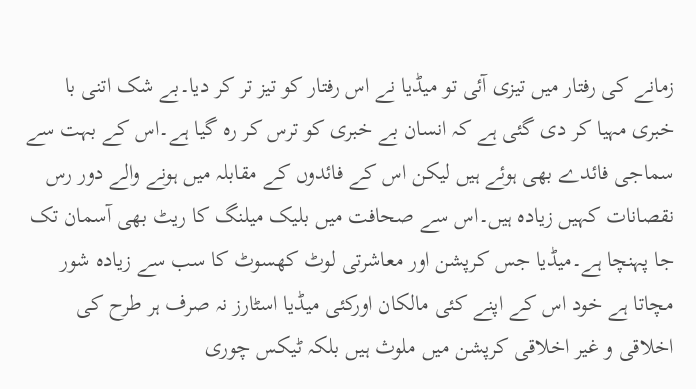زمانے کی رفتار میں تیزی آئی تو میڈیا نے اس رفتار کو تیز تر کر دیا۔بے شک اتنی با خبری مہیا کر دی گئی ہے کہ انسان بے خبری کو ترس کر رہ گیا ہے۔اس کے بہت سے سماجی فائدے بھی ہوئے ہیں لیکن اس کے فائدوں کے مقابلہ میں ہونے والے دور رس نقصانات کہیں زیادہ ہیں۔اس سے صحافت میں بلیک میلنگ کا ریٹ بھی آسمان تک جا پہنچا ہے۔میڈیا جس کرپشن اور معاشرتی لوٹ کھسوٹ کا سب سے زیادہ شور مچاتا ہے خود اس کے اپنے کئی مالکان اورکئی میڈیا اسٹارز نہ صرف ہر طرح کی اخلاقی و غیر اخلاقی کرپشن میں ملوث ہیں بلکہ ٹیکس چوری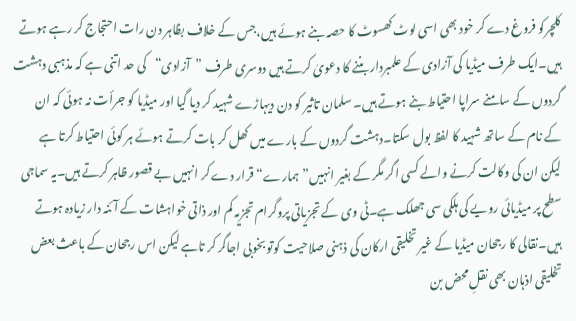کلچرکو فروغ دے کر خود بھی اسی لوٹ کھسوٹ کا حصہ بنے ہوئے ہیں،جس کے خلاف بظاہر دن رات احتجاج کر رہے ہوتے ہیں۔ایک طرف میڈیا کی آزادی کے علمبردار بننے کا دعویٰ کرتے ہیں دوسری طرف ”آزادی“کی حد اتنی ہے کہ مذہبی دہشت گردوں کے سامنے سراپا احتیاط بنے ہوتے ہیں۔ سلمان تاثیر کو دن دیہاڑے شہید کر دیا گیا اور میڈیا کو جرأت نہ ہوئی کہ ان کے نام کے ساتھ شہید کا لفظ بول سکتا۔دہشت گردوں کے بارے میں کھل کر بات کرتے ہوئے ہر کوئی احتیاط کرتا ہے لیکن ان کی وکالت کرنے والے کسی اگر مگر کے بغیر انہیں”ہمارے“قرار دے کر انہیں بے قصور ظاہر کرتے ہیں۔یہ سماجی سطح پر میڈیائی رویے کی ہلکی سی جھلک ہے۔ٹی وی کے تجزیاتی پروگرام تجزیہ کم اور ذاتی خواہشات کے آئنہ دار زیادہ ہوتے ہیں۔نقالی کا رجحان میڈیا کے غیر تخلیقی ارکان کی ذہنی صلاحیت کوتو بخوبی اجاگر کر تاہے لیکن اس رجحان کے باعث بعض تخلیقی اذہان بھی نقلِ محض بن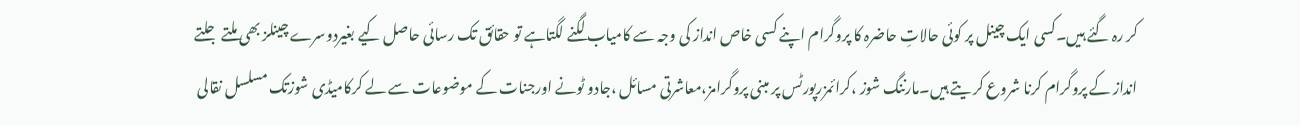کر رہ گئے ہیں۔کسی ایک چینل پر کوئی حالاتِ حاضرہ کا پروگرام اپنے کسی خاص انداز کی وجہ سے کامیاب لگنے لگتاہے تو حقائق تک رسائی حاصل کیے بغیردوسرے چینلز بھی ملتے جلتے انداز کے پروگرام کرنا شروع کر یتے ہیں۔مارننگ شوز ،کرائمزرپورٹس پر مبنی پروگرامز،معاشرتی مسائل ،جادو ٹونے اورجنات کے موضوعات سے لے کرکامیڈی شوزتک مسلسل نقالی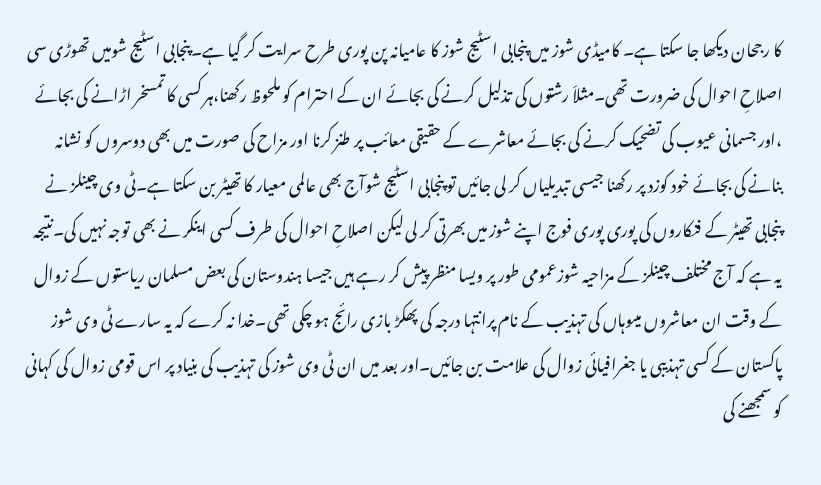کا رجحان دیکھا جا سکتا ہے۔ کامیڈی شوز میں پنجابی اسٹیج شوز کا عامیانہ پن پوری طرح سرایت کر گیا ہے۔پنجابی اسٹیج شومیں تھوڑی سی اصلاحِ احوال کی ضرورت تھی۔مثلاَ رشتوں کی تذلیل کرنے کی بجائے ان کے احترام کو ملحوظ رکھنا،ہر کسی کا تمسخر اڑانے کی بجائے ،اور جسمانی عیوب کی تضحیک کرنے کی بجائے معاشرے کے حقیقی معائب پر طنز کرنا اور مزاح کی صورت میں بھی دوسروں کو نشانہ بنانے کی بجائے خود کوزد پر رکھنا جیسی تبدیلیاں کر لی جائیں تو پنجابی اسٹیج شوآج بھی عالمی معیار کا تھیٹر بن سکتا ہے۔ٹی وی چینلز نے پنجابی تھیٹر کے فنکاروں کی پوری پوری فوج اپنے شوز میں بھرتی کر لی لیکن اصلاحِ احوال کی طرف کسی اینکر نے بھی توجہ نہیں کی۔نتیجہ یہ ہے کہ آج مختلف چینلز کے مزاحیہ شوزعمومی طور پر ویسا منظر پیش کر رہے ہیں جیسا ہندوستان کی بعض مسلمان ریاستوں کے زوال کے وقت ان معاشروں میںوہاں کی تہذیب کے نام پرانتہا درجہ کی پھکڑ بازی رائج ہو چکی تھی۔خدا نہ کرے کہ یہ سارے ٹی وی شوز پاکستان کے کسی تہذیبی یا جغرافیائی زوال کی علامت بن جائیں۔اور بعد میں ان ٹی وی شوز کی تہذیب کی بنیاد پر اس قومی زوال کی کہانی کو سمجھنے کی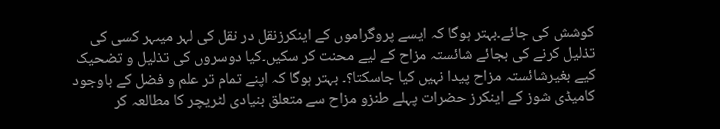کوشش کی جائے۔بہتر ہوگا کہ ایسے پروگراموں کے اینکرزنقل در نقل کی لہر میںہر کسی کی تذلیل کرنے کی بجائے شائستہ مزاح کے لیے محنت کر سکیں۔کیا دوسروں کی تذلیل و تضحیک کیے بغیرشائستہ مزاح پیدا نہیں کیا جاسکتا؟۔ بہتر ہوگا کہ اپنے تمام تر علم و فضل کے باوجود کامیڈی شوز کے اینکرز حضرات پہلے طنزو مزاح سے متعلق بنیادی لٹریچر کا مطالعہ کر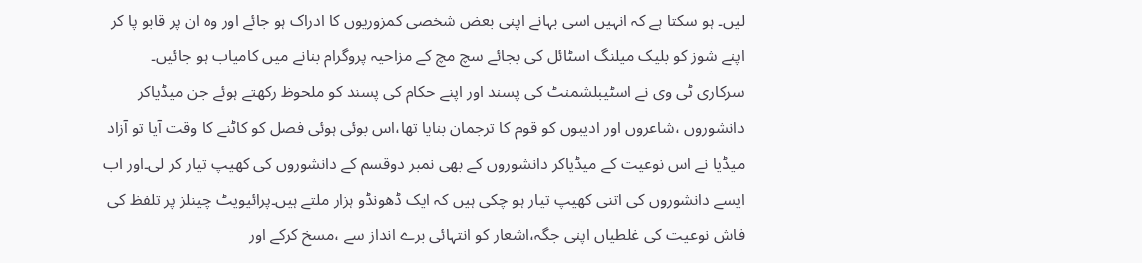لیں۔ ہو سکتا ہے کہ انہیں اسی بہانے اپنی بعض شخصی کمزوریوں کا ادراک ہو جائے اور وہ ان پر قابو پا کر اپنے شوز کو بلیک میلنگ اسٹائل کی بجائے سچ مچ کے مزاحیہ پروگرام بنانے میں کامیاب ہو جائیں۔
سرکاری ٹی وی نے اسٹیبلشمنٹ کی پسند اور اپنے حکام کی پسند کو ملحوظ رکھتے ہوئے جن میڈیاکر دانشوروں ،شاعروں اور ادیبوں کو قوم کا ترجمان بنایا تھا،اس بوئی ہوئی فصل کو کاٹنے کا وقت آیا تو آزاد میڈیا نے اس نوعیت کے میڈیاکر دانشوروں کے بھی نمبر دوقسم کے دانشوروں کی کھیپ تیار کر لی۔اور اب ایسے دانشوروں کی اتنی کھیپ تیار ہو چکی ہیں کہ ایک ڈھونڈو ہزار ملتے ہیں۔پرائیویٹ چینلز پر تلفظ کی فاش نوعیت کی غلطیاں اپنی جگہ،اشعار کو انتہائی برے انداز سے ،مسخ کرکے اور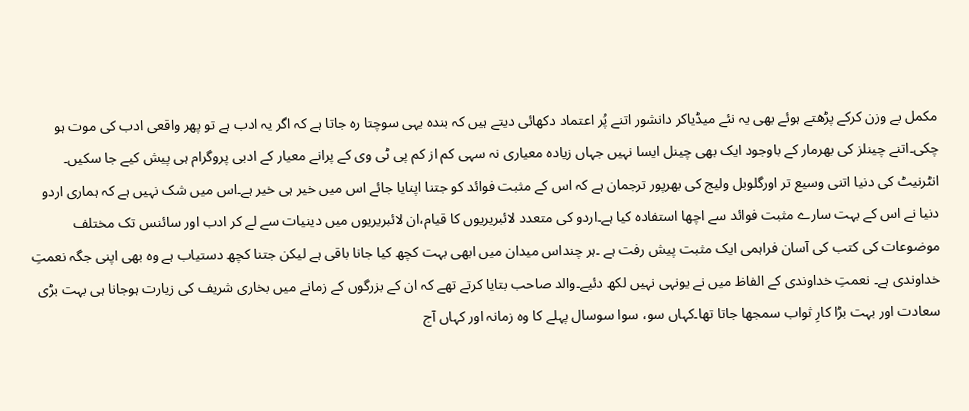مکمل بے وزن کرکے پڑھتے ہوئے بھی یہ نئے میڈیاکر دانشور اتنے پُر اعتماد دکھائی دیتے ہیں کہ بندہ یہی سوچتا رہ جاتا ہے کہ اگر یہ ادب ہے تو پھر واقعی ادب کی موت ہو چکی۔اتنے چینلز کی بھرمار کے باوجود ایک بھی چینل ایسا نہیں جہاں زیادہ معیاری نہ سہی کم از کم پی ٹی وی کے پرانے معیار کے ادبی پروگرام ہی پیش کیے جا سکیں۔
انٹرنیٹ کی دنیا اتنی وسیع تر اورگلوبل ولیج کی بھرپور ترجمان ہے کہ اس کے مثبت فوائد کو جتنا اپنایا جائے اس میں خیر ہی خیر ہے۔اس میں شک نہیں ہے کہ ہماری اردو دنیا نے اس کے بہت سارے مثبت فوائد سے اچھا استفادہ کیا ہے۔اردو کی متعدد لائبریریوں کا قیام،ان لائبریریوں میں دینیات سے لے کر ادب اور سائنس تک مختلف موضوعات کی کتب کی آسان فراہمی ایک مثبت پیش رفت ہے ۔ہر چنداس میدان میں ابھی بہت کچھ کیا جانا باقی ہے لیکن جتنا کچھ دستیاب ہے وہ بھی اپنی جگہ نعمتِ خداوندی ہے۔ نعمتِ خداوندی کے الفاظ میں نے یونہی نہیں لکھ دئیے۔والد صاحب بتایا کرتے تھے کہ ان کے بزرگوں کے زمانے میں بخاری شریف کی زیارت ہوجانا ہی بہت بڑی سعادت اور بہت بڑا کارِ ثواب سمجھا جاتا تھا۔کہاں سو، سوا سوسال پہلے کا وہ زمانہ اور کہاں آج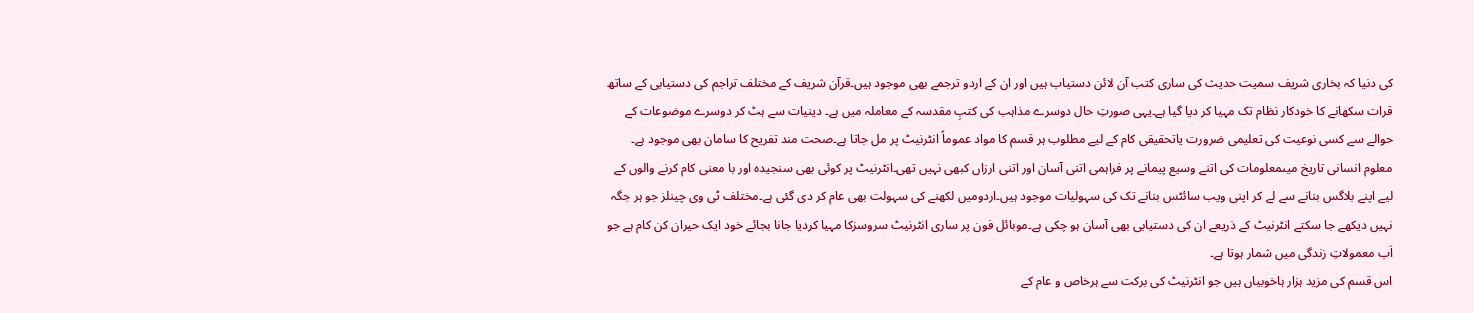کی دنیا کہ بخاری شریف سمیت حدیث کی ساری کتب آن لائن دستیاب ہیں اور ان کے اردو ترجمے بھی موجود ہیں۔قرآن شریف کے مختلف تراجم کی دستیابی کے ساتھ قرات سکھانے کا خودکار نظام تک مہیا کر دیا گیا ہے۔یہی صورتِ حال دوسرے مذاہب کی کتبِ مقدسہ کے معاملہ میں ہے۔ دینیات سے ہٹ کر دوسرے موضوعات کے حوالے سے کسی نوعیت کی تعلیمی ضرورت یاتحقیقی کام کے لیے مطلوب ہر قسم کا مواد عموماً انٹرنیٹ پر مل جاتا ہے۔صحت مند تفریح کا سامان بھی موجود ہے۔ معلوم انسانی تاریخ میںمعلومات کی اتنے وسیع پیمانے پر فراہمی اتنی آسان اور اتنی ارزاں کبھی نہیں تھی۔انٹرنیٹ پر کوئی بھی سنجیدہ اور با معنی کام کرنے والوں کے لیے اپنے بلاگس بنانے سے لے کر اپنی ویب سائٹس بنانے تک کی سہولیات موجود ہیں۔اردومیں لکھنے کی سہولت بھی عام کر دی گئی ہے۔مختلف ٹی وی چینلز جو ہر جگہ نہیں دیکھے جا سکتے انٹرنیٹ کے ذریعے ان کی دستیابی بھی آسان ہو چکی ہے۔موبائل فون پر ساری انٹرنیٹ سروسزکا مہیا کردیا جانا بجائے خود ایک حیران کن کام ہے جو اَب معمولاتِ زندگی میں شمار ہوتا ہے۔
اس قسم کی مزید ہزار ہاخوبیاں ہیں جو انٹرنیٹ کی برکت سے ہرخاص و عام کے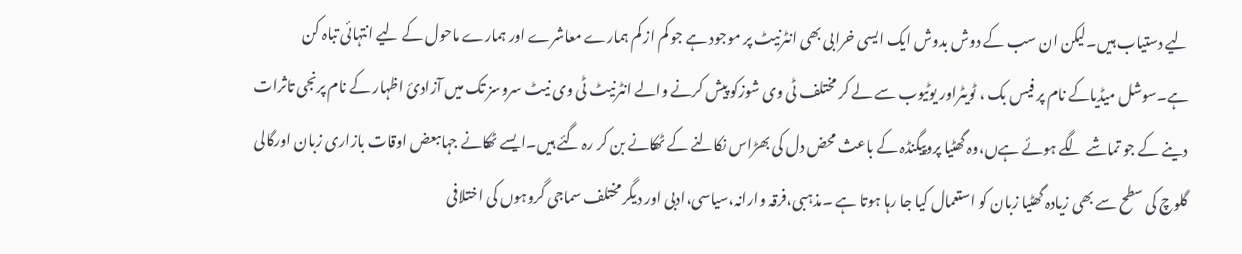لیے دستیاب ہیں۔لیکن ان سب کے دوش بدوش ایک ایسی خرابی بھی انٹرنیٹ پر موجود ہے جو کم از کم ہمارے معاشرے اور ہمارے ماحول کے لیے انتہائی تباہ کن ہے۔سوشل میڈیاکے نام پر فیس بک ، ٹویٹراور یوٹیوب سے لے کر مختلف ٹی وی شوزکو پیش کرنے والے انٹرنیٹ ٹی وی نیٹ سروسز تک میں آزادیٔ اظہار کے نام پرنجی تاثرات دینے کے جو تماشے لگے ہوئے ہےں،وہ گھٹیا پروپیگنڈہ کے باعث محض دل کی بھڑاس نکالنے کے ٹھکانے بن کر رہ گئے ہیں۔ایسے ٹھکانے جہاںبعض اوقات بازاری زبان اورگالی گلوچ کی سطح سے بھی زیادہ گھٹیا زبان کو استعمال کیا جا رہا ہوتا ہے ۔مذہبی،فرقہ وارانہ،سیاسی،ادبی اور دیگر مختلف سماجی گروہوں کی اختلافی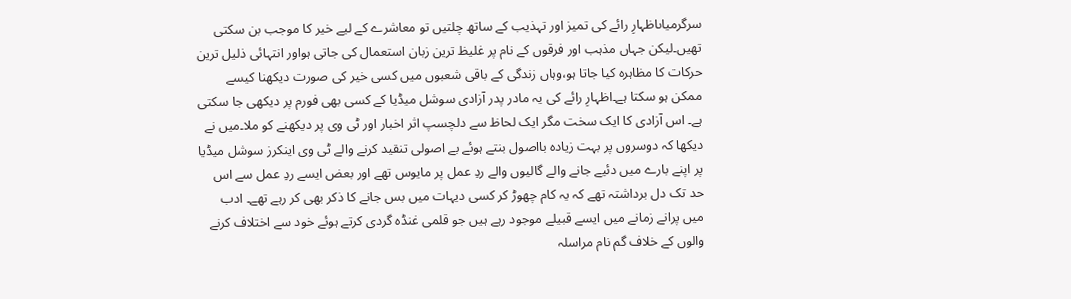سرگرمیاںاظہارِ رائے کی تمیز اور تہذیب کے ساتھ چلتیں تو معاشرے کے لیے خیر کا موجب بن سکتی تھیں۔لیکن جہاں مذہب اور فرقوں کے نام پر غلیظ ترین زبان استعمال کی جاتی ہواور انتہائی ذلیل ترین حرکات کا مظاہرہ کیا جاتا ہو،وہاں زندگی کے باقی شعبوں میں کسی خیر کی صورت دیکھنا کیسے ممکن ہو سکتا ہے۔اظہارِ رائے کی یہ مادر پدر آزادی سوشل میڈیا کے کسی بھی فورم پر دیکھی جا سکتی ہے۔ اس آزادی کا ایک سخت مگر ایک لحاظ سے دلچسپ اثر اخبار اور ٹی وی پر دیکھنے کو ملا۔میں نے دیکھا کہ دوسروں پر بہت زیادہ بااصول بنتے ہوئے بے اصولی تنقید کرنے والے ٹی وی اینکرز سوشل میڈیا پر اپنے بارے میں دئیے جانے والے گالیوں والے ردِ عمل پر مایوس تھے اور بعض ایسے ردِ عمل سے اس حد تک دل برداشتہ تھے کہ یہ کام چھوڑ کر کسی دیہات میں بس جانے کا ذکر بھی کر رہے تھے۔ ادب میں پرانے زمانے میں ایسے قبیلے موجود رہے ہیں جو قلمی غنڈہ گردی کرتے ہوئے خود سے اختلاف کرنے والوں کے خلاف گم نام مراسلہ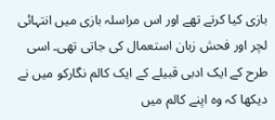بازی کیا کرتے تھے اور اس مراسلہ بازی میں انتہائی لچر اور فحش زبان استعمال کی جاتی تھی۔ اسی طرح کے ایک ادبی قبیلے کے ایک کالم نگارکو میں نے دیکھا کہ وہ اپنے کالم میں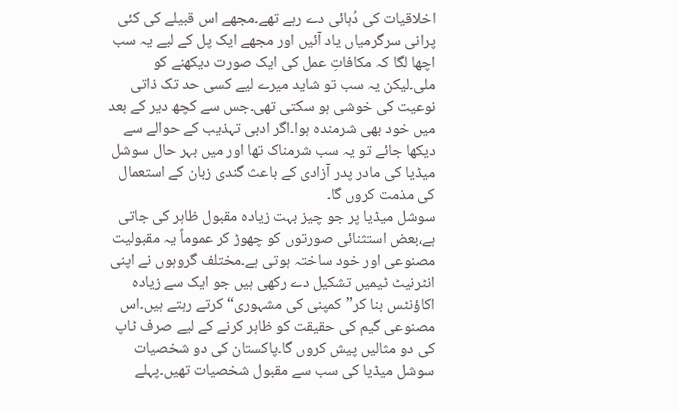اخلاقیات کی دُہائی دے رہے تھے۔مجھے اس قبیلے کی کئی پرانی سرگرمیاں یاد آئیں اور مجھے ایک پل کے لیے یہ سب اچھا لگا کہ مکافاتِ عمل کی ایک صورت دیکھنے کو ملی۔لیکن یہ سب تو شاید میرے لیے کسی حد تک ذاتی نوعیت کی خوشی ہو سکتی تھی۔جس سے کچھ دیر کے بعد میں خود بھی شرمندہ ہوا۔اگر ادبی تہذیب کے حوالے سے دیکھا جائے تو یہ سب شرمناک تھا اور میں بہر حال سوشل میڈیا کی مادر پدر آزادی کے باعث گندی زبان کے استعمال کی مذمت کروں گا۔
سوشل میڈیا پر جو چیز بہت زیادہ مقبول ظاہر کی جاتی ہے،بعض استثنائی صورتوں کو چھوڑ کر عموماً یہ مقبولیت مصنوعی اور خود ساختہ ہوتی ہے۔مختلف گروہوں نے اپنی انٹرنیٹ ٹیمیں تشکیل دے رکھی ہیں جو ایک سے زیادہ اکاؤنٹس بنا کر”کمپنی کی مشہوری“کرتے رہتے ہیں۔اس مصنوعی گیم کی حقیقت کو ظاہر کرنے کے لیے صرف ٹاپ کی دو مثالیں پیش کروں گا۔پاکستان کی دو شخصیات سوشل میڈیا کی سب سے مقبول شخصیات تھیں۔پہلے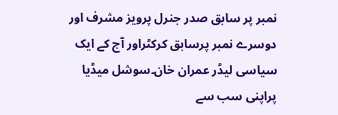نمبر پر سابق صدر جنرل پرویز مشرف اور دوسرے نمبر پرسابق کرکٹراور آج کے ایک سیاسی لیڈر عمران خان۔سوشل میڈیا پراپنی سب سے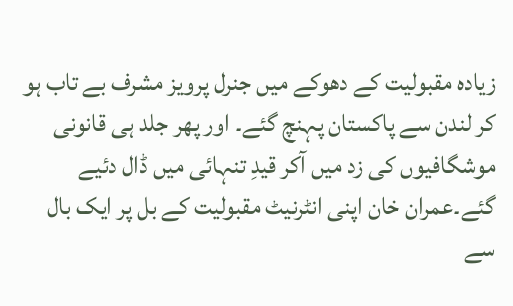زیادہ مقبولیت کے دھوکے میں جنرل پرویز مشرف بے تاب ہو کر لندن سے پاکستان پہنچ گئے۔ اور پھر جلد ہی قانونی موشگافیوں کی زد میں آکر قیدِ تنہائی میں ڈال دئیے گئے۔عمران خان اپنی انٹرنیٹ مقبولیت کے بل پر ایک بال سے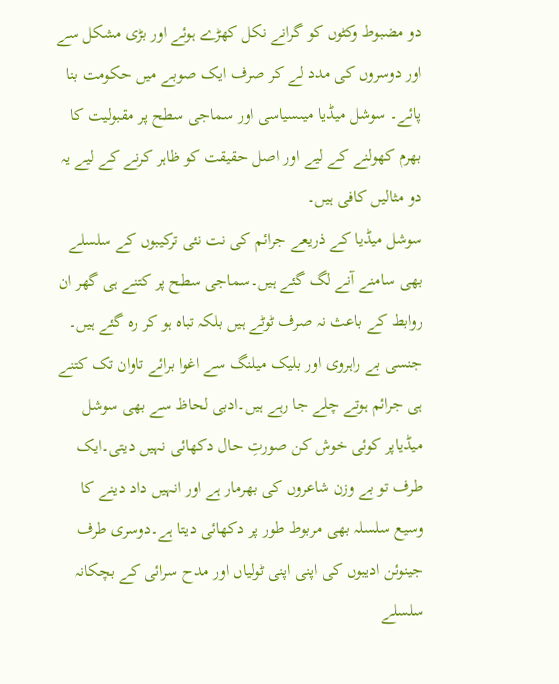دو مضبوط وکٹوں کو گرانے نکل کھڑے ہوئے اور بڑی مشکل سے اور دوسروں کی مدد لے کر صرف ایک صوبے میں حکومت بنا پائے۔ سوشل میڈیا میںسیاسی اور سماجی سطح پر مقبولیت کا بھرم کھولنے کے لیے اور اصل حقیقت کو ظاہر کرنے کے لیے یہ دو مثالیں کافی ہیں۔
سوشل میڈیا کے ذریعے جرائم کی نت نئی ترکیبوں کے سلسلے بھی سامنے آنے لگ گئے ہیں۔سماجی سطح پر کتنے ہی گھر ان روابط کے باعث نہ صرف ٹوٹے ہیں بلکہ تباہ ہو کر رہ گئے ہیں۔ جنسی بے راہروی اور بلیک میلنگ سے اغوا برائے تاوان تک کتنے ہی جرائم ہوتے چلے جا رہے ہیں۔ادبی لحاظ سے بھی سوشل میڈیاپر کوئی خوش کن صورتِ حال دکھائی نہیں دیتی۔ایک طرف تو بے وزن شاعروں کی بھرمار ہے اور انہیں داد دینے کا وسیع سلسلہ بھی مربوط طور پر دکھائی دیتا ہے۔دوسری طرف جینوئن ادیبوں کی اپنی اپنی ٹولیاں اور مدح سرائی کے بچکانہ سلسلے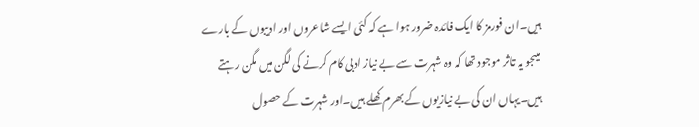ہیں۔ان فورمز کا ایک فائدہ ضرور ہوا ہے کہ کئی ایسے شاعروں اور ادیبوں کے بارے میںجو یہ تاثر موجود تھا کہ وہ شہرت سے بے نیاز ادبی کام کرنے کی لگن میں مگن رہتے ہیں۔یہاں ان کی بے نیازیوں کے بھرم کھلے ہیں۔اور شہرت کے حصول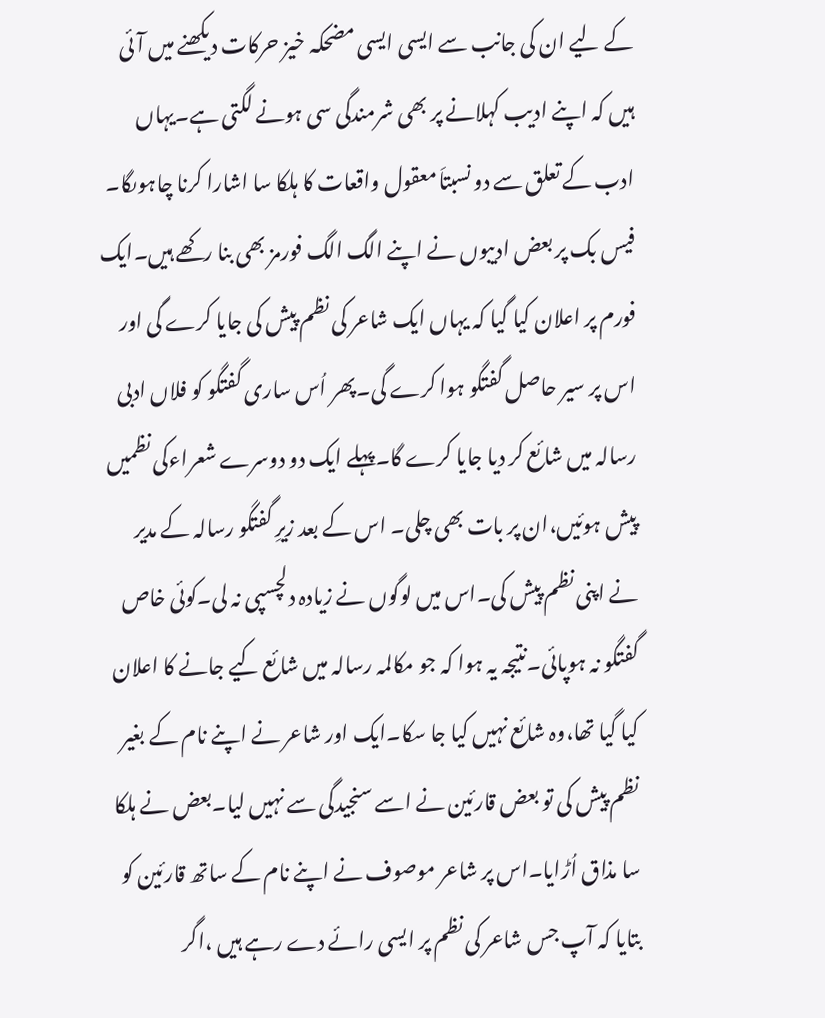کے لیے ان کی جانب سے ایسی ایسی مضحکہ خیز حرکات دیکھنے میں آئی ہیں کہ اپنے ادیب کہلانے پر بھی شرمندگی سی ہونے لگتی ہے۔یہاں ادب کے تعلق سے دو نسبتاَ معقول واقعات کا ہلکا سا اشارا کرنا چاہوںگا۔
فیس بک پر بعض ادیبوں نے اپنے الگ الگ فورمز بھی بنا رکھے ہیں۔ایک فورم پر اعلان کیا گیا کہ یہاں ایک شاعر کی نظم پیش کی جایا کرے گی اور اس پر سیر حاصل گفتگو ہوا کرے گی۔پھر اُس ساری گفتگو کو فلاں ادبی رسالہ میں شائع کر دیا جایا کرے گا۔پہلے ایک دو دوسرے شعراءکی نظمیں پیش ہوئیں،ان پر بات بھی چلی۔ اس کے بعد زیرِ گفتگو رسالہ کے مدیر نے اپنی نظم پیش کی۔اس میں لوگوں نے زیادہ دلچسپی نہ لی۔کوئی خاص گفتگو نہ ہوپائی۔نتیجہ یہ ہوا کہ جو مکالمہ رسالہ میں شائع کیے جانے کا اعلان کیا گیا تھا،وہ شائع نہیں کیا جا سکا۔ایک اور شاعر نے اپنے نام کے بغیر نظم پیش کی تو بعض قارئین نے اسے سنجیدگی سے نہیں لیا۔بعض نے ہلکا سا مذاق اُڑایا۔اس پر شاعر موصوف نے اپنے نام کے ساتھ قارئین کو بتایا کہ آپ جس شاعر کی نظم پر ایسی رائے دے رہے ہیں ،اگر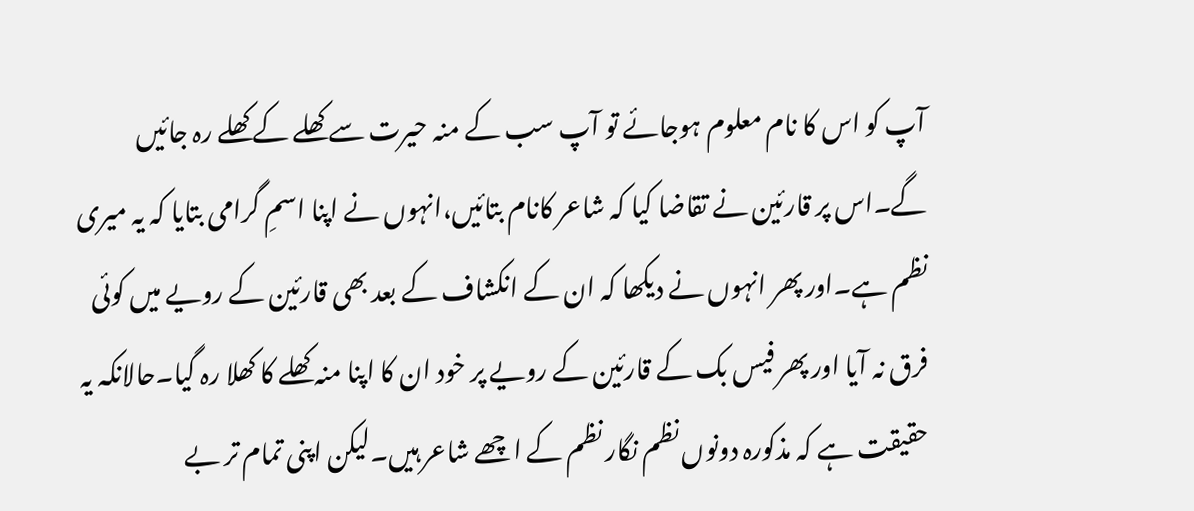آپ کو اس کا نام معلوم ہوجائے تو آپ سب کے منہ حیرت سے کھلے کے کھلے رہ جائیں گے۔اس پر قارئین نے تقاضا کیا کہ شاعر کانام بتائیں،انہوں نے اپنا اسمِ گرامی بتایا کہ یہ میری نظم ہے۔اور پھر انہوں نے دیکھا کہ ان کے انکشاف کے بعد بھی قارئین کے رویے میں کوئی فرق نہ آیا اور پھر فیس بک کے قارئین کے رویے پر خود ان کا اپنا منہ کھلے کا کھلا رہ گیا۔حالانکہ یہ حقیقت ہے کہ مذکورہ دونوں نظم نگار نظم کے اچھے شاعر ہیں۔لیکن اپنی تمام تر بے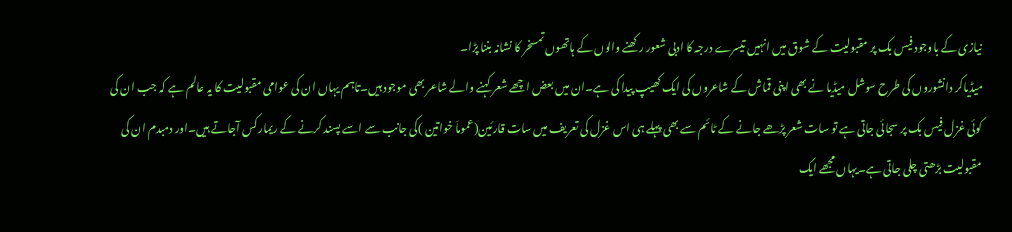نیازی کے باوجود فیس بک پر مقبولیت کے شوق میں انہیں تیسرے درجہ کا ادبی شعور رکھنے والوں کے ہاتھوں تمسخر کا نشانہ بننا پڑا۔
میڈیاکر دانشوروں کی طرح سوشل میڈیا نے بھی اپنی قماش کے شاعروں کی ایک کھیپ پیدا کی ہے۔ان میں بعض اچھے شعر کہنے والے شاعر بھی موجود ہیں۔تاہم یہاں ان کی عوامی مقبولیت کا یہ عالم ہے کہ جب ان کی کوئی غزل فیس بک پر سجائی جاتی ہے تو سات شعر پڑھے جانے کے ٹائم سے بھی پہلے ہی اس غزل کی تعریف میں سات قارئین(عموماَ خواتین )کی جانب سے اسے پسند کرنے کے ریمارکس آجاتے ہیں۔اور دمبدم ان کی مقبولیت بڑھتی چلی جاتی ہے۔یہاں مجھے ایک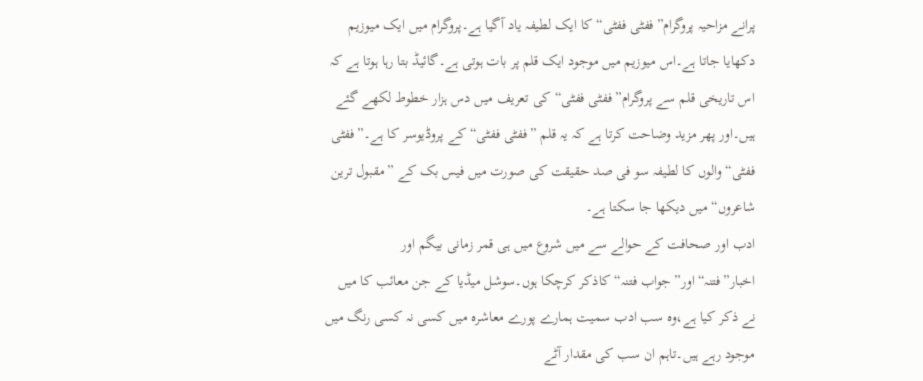پرانے مزاحیہ پروگرام”ففٹی ففٹی“کا ایک لطیفہ یاد آگیا ہے۔پروگرام میں ایک میوزیم دکھایا جاتا ہے۔اس میوزیم میں موجود ایک قلم پر بات ہوتی ہے۔گائیڈ بتا رہا ہوتا ہے کہ اس تاریخی قلم سے پروگرام”ففٹی ففٹی“کی تعریف میں دس ہزار خطوط لکھے گئے ہیں۔اور پھر مزید وضاحت کرتا ہے کہ یہ قلم ”ففٹی ففٹی“کے پروڈیوسر کا ہے۔”ففٹی ففٹی“ والوں کا لطیفہ سو فی صد حقیقت کی صورت میں فیس بک کے ”مقبول ترین شاعروں“ میں دیکھا جا سکتا ہے۔
ادب اور صحافت کے حوالے سے میں شروع میں ہی قمر زمانی بیگم اور اخبار”فتنہ“اور”جواب فتنہ“کاذکر کرچکا ہوں۔سوشل میڈیا کے جن معائب کا میں نے ذکر کیا ہے،وہ سب ادب سمیت ہمارے پورے معاشرہ میں کسی نہ کسی رنگ میں موجود رہے ہیں۔تاہم ان سب کی مقدار آٹے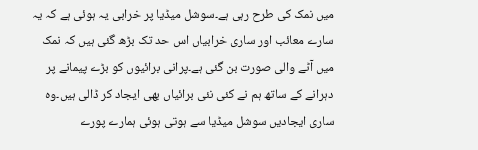میں نمک کی طرح رہی ہے۔سوشل میڈیا پر خرابی یہ ہوئی ہے کہ یہ سارے معائب اور ساری خرابیاں اس حد تک بڑھ گئی ہیں کہ نمک میں آٹے والی صورت بن گئی ہے۔پرانی برائیوں کو بڑے پیمانے پر دہرانے کے ساتھ ہم نے کئی نئی برائیاں بھی ایجاد کر ڈالی ہیں۔وہ ساری ایجادیں سوشل میڈیا سے ہوتی ہوئی ہمارے پورے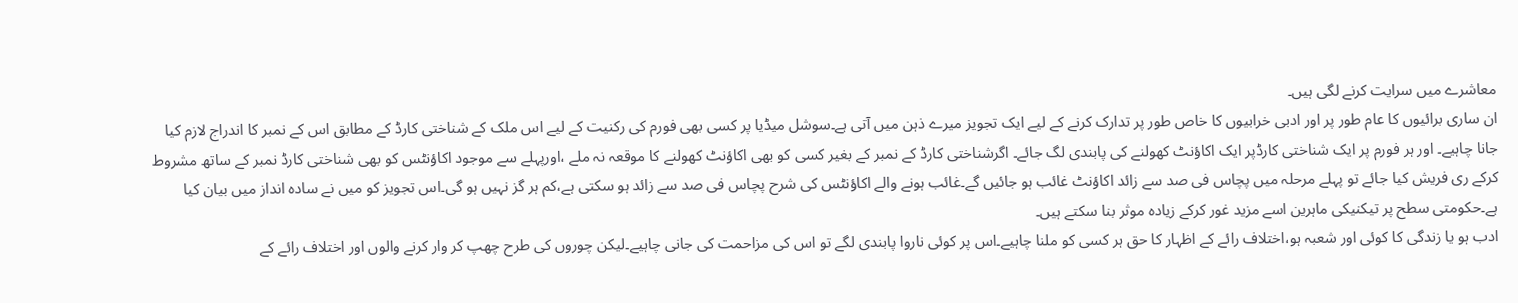معاشرے میں سرایت کرنے لگی ہیں۔
ان ساری برائیوں کا عام طور پر اور ادبی خرابیوں کا خاص طور پر تدارک کرنے کے لیے ایک تجویز میرے ذہن میں آتی ہے۔سوشل میڈیا پر کسی بھی فورم کی رکنیت کے لیے اس ملک کے شناختی کارڈ کے مطابق اس کے نمبر کا اندراج لازم کیا جانا چاہیے۔ اور ہر فورم پر ایک شناختی کارڈپر ایک اکاؤنٹ کھولنے کی پابندی لگ جائے۔ اگرشناختی کارڈ کے نمبر کے بغیر کسی کو بھی اکاؤنٹ کھولنے کا موقعہ نہ ملے ،اورپہلے سے موجود اکاؤنٹس کو بھی شناختی کارڈ نمبر کے ساتھ مشروط کرکے ری فریش کیا جائے تو پہلے مرحلہ میں پچاس فی صد سے زائد اکاؤنٹ غائب ہو جائیں گے۔غائب ہونے والے اکاؤنٹس کی شرح پچاس فی صد سے زائد ہو سکتی ہے،کم ہر گز نہیں ہو گی۔اس تجویز کو میں نے سادہ انداز میں بیان کیا ہے۔حکومتی سطح پر تیکنیکی ماہرین اسے مزید غور کرکے زیادہ موثر بنا سکتے ہیں۔
ادب ہو یا زندگی کا کوئی اور شعبہ ہو،اختلاف رائے کے اظہار کا حق ہر کسی کو ملنا چاہیے۔اس پر کوئی ناروا پابندی لگے تو اس کی مزاحمت کی جانی چاہیے۔لیکن چوروں کی طرح چھپ کر وار کرنے والوں اور اختلاف رائے کے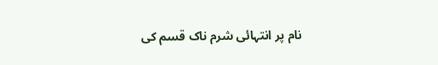نام پر انتہائی شرم ناک قسم کی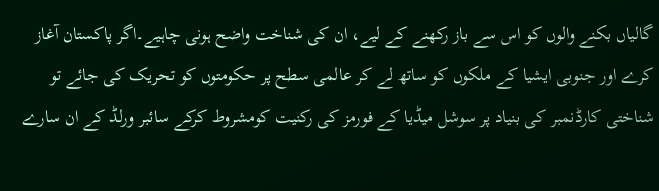گالیاں بکنے والوں کو اس سے باز رکھنے کے لیے، ان کی شناخت واضح ہونی چاہیے۔اگر پاکستان آغاز کرے اور جنوبی ایشیا کے ملکوں کو ساتھ لے کر عالمی سطح پر حکومتوں کو تحریک کی جائے تو شناختی کارڈنمبر کی بنیاد پر سوشل میڈیا کے فورمز کی رکنیت کومشروط کرکے سائبر ورلڈ کے ان سارے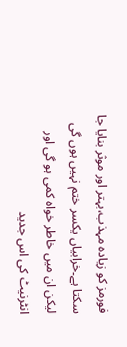فورمز کو زیادہ مہذب،بہتر اور موثر بنایا جا سکتا ہے۔خرابیاں یکسر ختم نہیں ہوں گی لیکن ان میں خاطر خواہ کمی ہو گی اور انٹرنیٹ کی اس جدید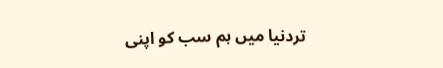تردنیا میں ہم سب کو اپنی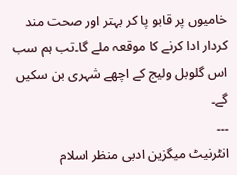خامیوں پر قابو پا کر بہتر اور صحت مند کردار ادا کرنے کا موقعہ ملے گا۔تب ہم سب اس گلوبل ولیج کے اچھے شہری بن سکیں گے۔
۔۔۔
انٹرنیٹ میگزین ادبی منظر اسلام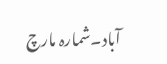آباد۔شمارہ مارچ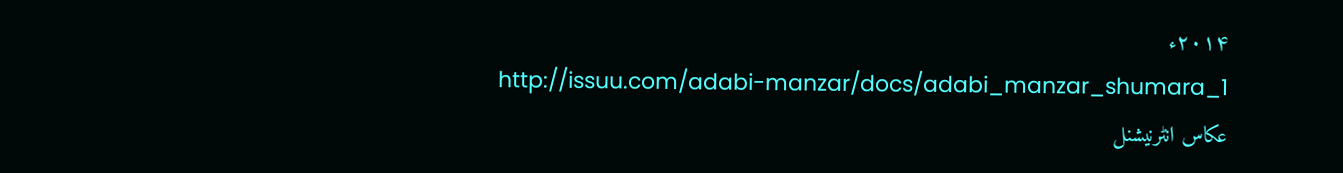۲۰۱۴ء
http://issuu.com/adabi-manzar/docs/adabi_manzar_shumara_1
عکاس انٹرنیشنل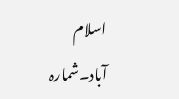اسلام آباد۔شمارہ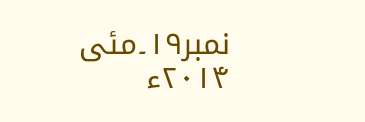نمبر۱۹۔مئی ۲۰۱۴ء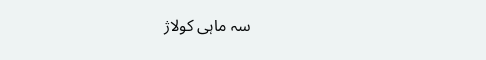سہ ماہی کولاژ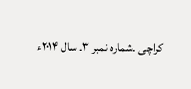کراچی ۔شمارہ نمبر ۳۔ سال ۲۰۱۴ء